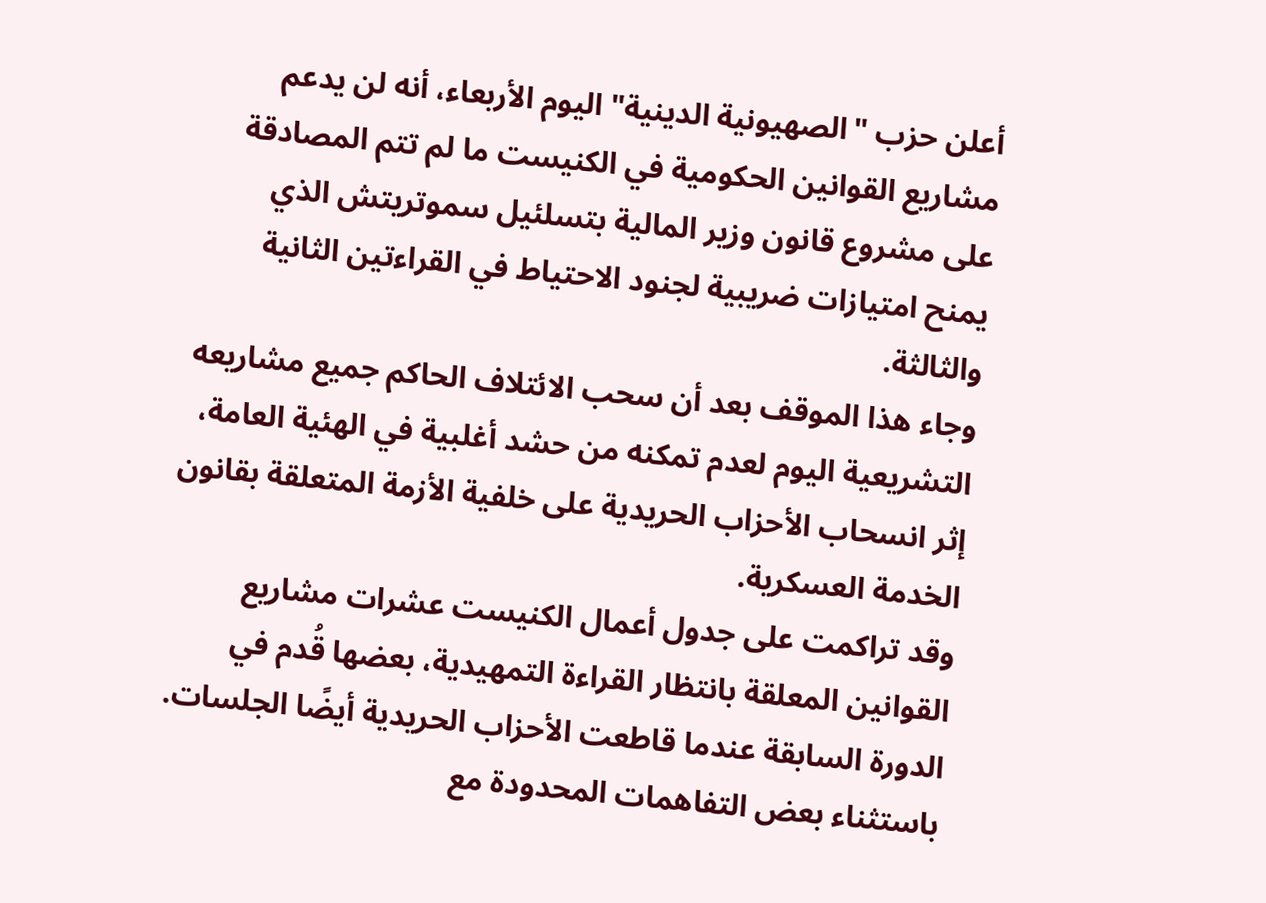أعلن حزب "الصهيونية الدينية" اليوم الأربعاء، أنه لن يدعم مشاريع القوانين الحكومية في الكنيست ما لم تتم المصادقة على مشروع قانون وزير المالية بتسلئيل سموتريتش الذي يمنح امتيازات ضريبية لجنود الاحتياط في القراءتين الثانية والثالثة.
وجاء هذا الموقف بعد أن سحب الائتلاف الحاكم جميع مشاريعه التشريعية اليوم لعدم تمكنه من حشد أغلبية في الهئية العامة، إثر انسحاب الأحزاب الحريدية على خلفية الأزمة المتعلقة بقانون الخدمة العسكرية.
وقد تراكمت على جدول أعمال الكنيست عشرات مشاريع القوانين المعلقة بانتظار القراءة التمهيدية، بعضها قُدم في الدورة السابقة عندما قاطعت الأحزاب الحريدية أيضًا الجلسات.
باستثناء بعض التفاهمات المحدودة مع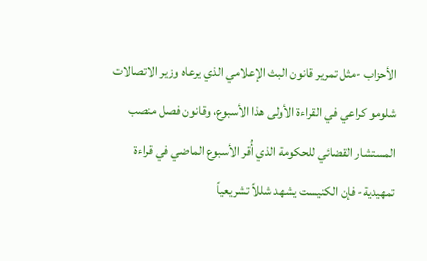الأحزاب -مثل تمرير قانون البث الإعلامي الذي يرعاه وزير الاتصالات شلومو كراعي في القراءة الأولى هذا الأسبوع، وقانون فصل منصب المستشار القضائي للحكومة الذي أُقر الأسبوع الماضي في قراءة تمهيدية- فإن الكنيست يشهد شللاً تشريعياً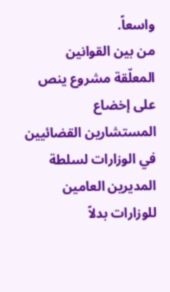واسعاً.
من بين القوانين المعلّقة مشروع ينص على إخضاع المستشارين القضائيين في الوزارات لسلطة المديرين العامين للوزارات بدلاً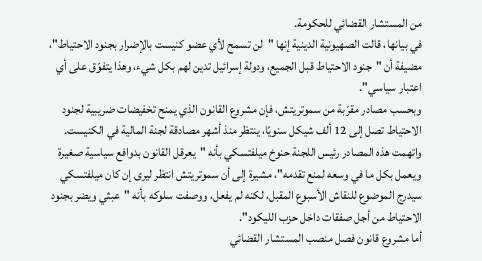من المستشار القضائي للحكومة.
في بيانها، قالت الصهيونية الدينية إنها "لن تسمح لأي عضو كنيست بالإضرار بجنود الاحتياط"، مضيفة أن "جنود الاحتياط قبل الجميع، ودولة إسرائيل تدين لهم بكل شيء، وهذا يتفوّق على أي اعتبار سياسي".
وبحسب مصادر مقرّبة من سموتريتش، فإن مشروع القانون الذي يمنح تخفيضات ضريبية لجنود الاحتياط تصل إلى 12 ألف شيكل سنويًا، ينتظر منذ أشهر مصادقة لجنة المالية في الكنيست. واتهمت هذه المصادر رئيس اللجنة حنوخ ميلفتسكي بأنه "يعرقل القانون بدوافع سياسية صغيرة ويعمل بكل ما في وسعه لمنع تقدمه"، مشيرة إلى أن سموتريتش انتظر ليرى إن كان ميلفتسكي سيدرج الموضوع للنقاش الأسبوع المقبل، لكنه لم يفعل، ووصفت سلوكه بأنه "عبثي ويضر بجنود الاحتياط من أجل صفقات داخل حزب الليكود".
أما مشروع قانون فصل منصب المستشار القضائي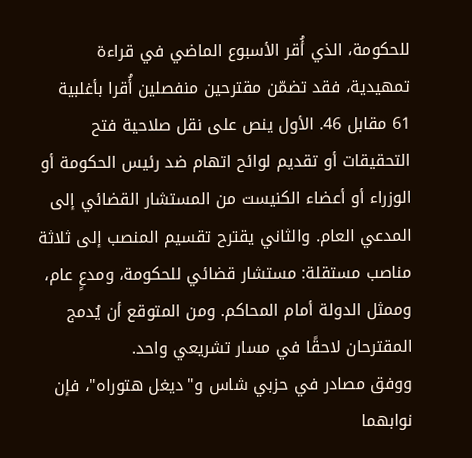للحكومة، الذي أُقر الأسبوع الماضي في قراءة تمهيدية، فقد تضمّن مقترحين منفصلين أُقرا بأغلبية 61 مقابل 46. الأول ينص على نقل صلاحية فتح التحقيقات أو تقديم لوائح اتهام ضد رئيس الحكومة أو الوزراء أو أعضاء الكنيست من المستشار القضائي إلى المدعي العام. والثاني يقترح تقسيم المنصب إلى ثلاثة مناصب مستقلة: مستشار قضائي للحكومة، ومدعٍ عام، وممثل الدولة أمام المحاكم. ومن المتوقع أن يُدمج المقترحان لاحقًا في مسار تشريعي واحد.
ووفق مصادر في حزبي شاس و"ديغل هتوراه"، فإن نوابهما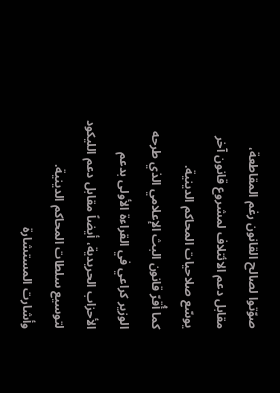صوّتوا لصالح القانون رغم المقاطعة، مقابل دعم الائتلاف لمشروع قانون آخر يوسّع صلاحيات المحاكم الدينية.
كما أُقرّ قانون البث الإعلامي الذي طرحه الوزير كراعي في القراءة الأولى بدعم الأحزاب الحريدية، أيضاً مقابل دعم الليكود لتوسيع سلطات المحاكم الدينية.
وأشارت المستشارة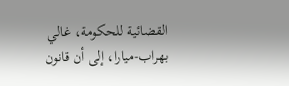القضائية للحكومة، غالي بهراب-ميارا، إلى أن قانون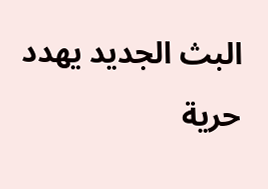البث الجديد يهدد حرية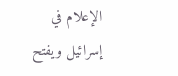الإعلام في إسرائيل ويفتح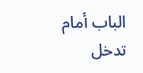الباب أمام تدخل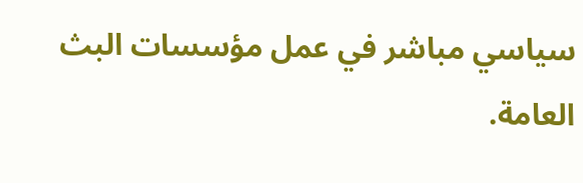سياسي مباشر في عمل مؤسسات البث العامة.